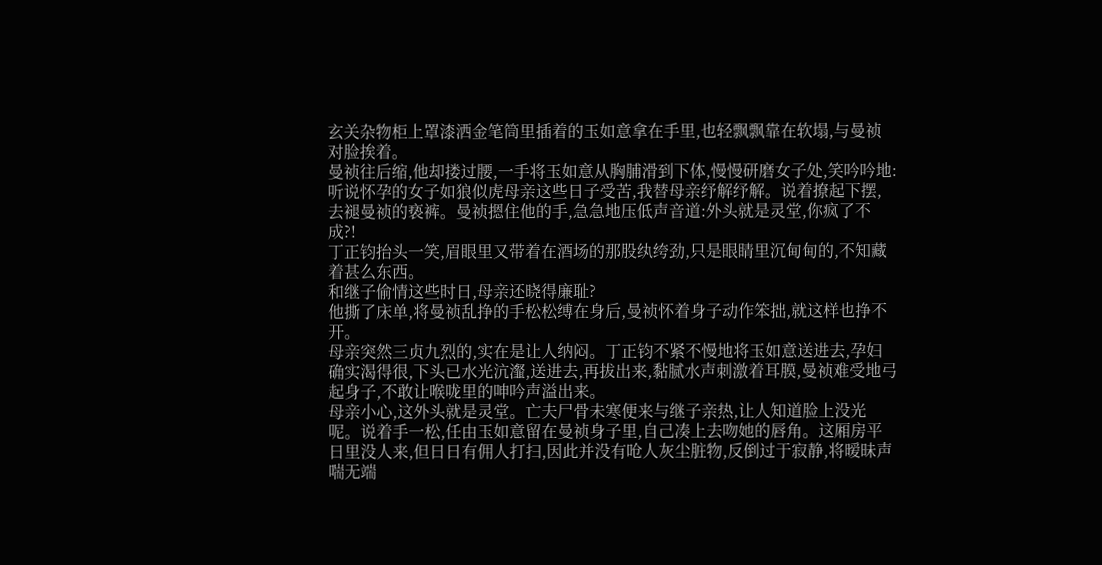玄关杂物柜上罩漆洒金笔筒里插着的玉如意拿在手里,也轻飘飘靠在软塌,与曼祯对脸挨着。
曼祯往后缩,他却搂过腰,一手将玉如意从胸脯滑到下体,慢慢研磨女子处,笑吟吟地:听说怀孕的女子如狼似虎母亲这些日子受苦,我替母亲纾解纾解。说着撩起下摆,去褪曼祯的亵裤。曼祯摁住他的手,急急地压低声音道:外头就是灵堂,你疯了不成?!
丁正钧抬头一笑,眉眼里又带着在酒场的那股纨绔劲,只是眼睛里沉甸甸的,不知藏着甚么东西。
和继子偷情这些时日,母亲还晓得廉耻?
他撕了床单,将曼祯乱挣的手松松缚在身后,曼祯怀着身子动作笨拙,就这样也挣不开。
母亲突然三贞九烈的,实在是让人纳闷。丁正钧不紧不慢地将玉如意送进去,孕妇确实渴得很,下头已水光沆瀣,送进去,再拔出来,黏腻水声刺激着耳膜,曼祯难受地弓起身子,不敢让喉咙里的呻吟声溢出来。
母亲小心,这外头就是灵堂。亡夫尸骨未寒便来与继子亲热,让人知道脸上没光呢。说着手一松,任由玉如意留在曼祯身子里,自己凑上去吻她的唇角。这厢房平日里没人来,但日日有佣人打扫,因此并没有呛人灰尘脏物,反倒过于寂静,将暧昧声喘无端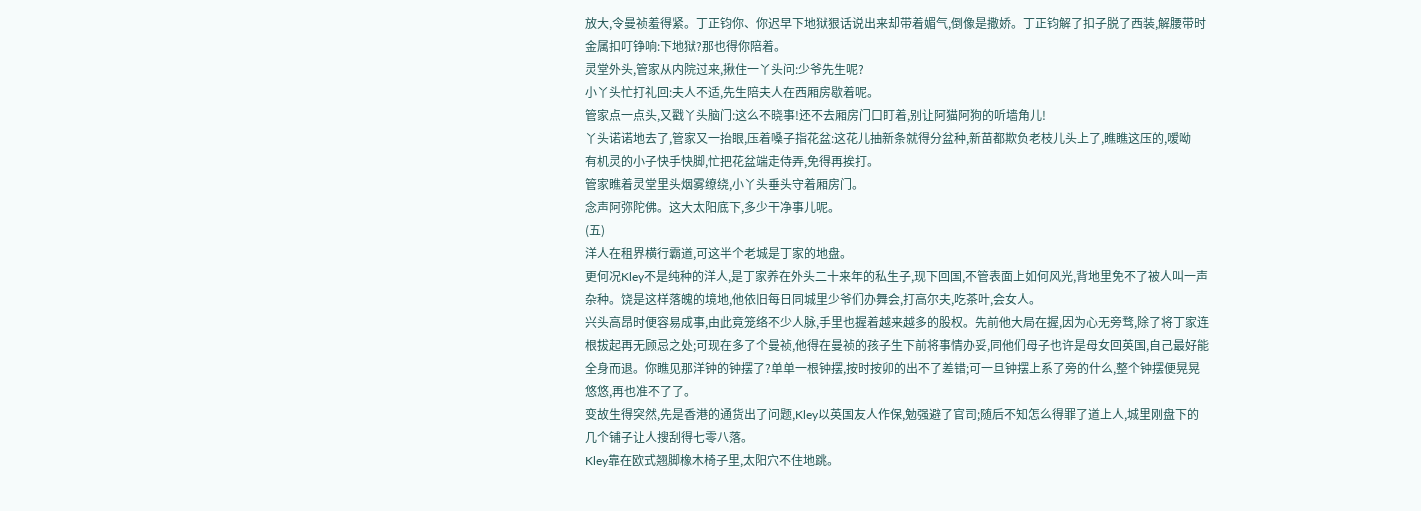放大,令曼祯羞得紧。丁正钧你、你迟早下地狱狠话说出来却带着媚气,倒像是撒娇。丁正钧解了扣子脱了西装,解腰带时金属扣叮铮响:下地狱?那也得你陪着。
灵堂外头,管家从内院过来,揪住一丫头问:少爷先生呢?
小丫头忙打礼回:夫人不适,先生陪夫人在西厢房歇着呢。
管家点一点头,又戳丫头脑门:这么不晓事!还不去厢房门口盯着,别让阿猫阿狗的听墙角儿!
丫头诺诺地去了,管家又一抬眼,压着嗓子指花盆:这花儿抽新条就得分盆种,新苗都欺负老枝儿头上了,瞧瞧这压的,嗳呦
有机灵的小子快手快脚,忙把花盆端走侍弄,免得再挨打。
管家瞧着灵堂里头烟雾缭绕,小丫头垂头守着厢房门。
念声阿弥陀佛。这大太阳底下,多少干净事儿呢。
(五)
洋人在租界横行霸道,可这半个老城是丁家的地盘。
更何况Kley不是纯种的洋人,是丁家养在外头二十来年的私生子,现下回国,不管表面上如何风光,背地里免不了被人叫一声杂种。饶是这样落魄的境地,他依旧每日同城里少爷们办舞会,打高尔夫,吃茶叶,会女人。
兴头高昂时便容易成事,由此竟笼络不少人脉,手里也握着越来越多的股权。先前他大局在握,因为心无旁骛,除了将丁家连根拔起再无顾忌之处;可现在多了个曼祯,他得在曼祯的孩子生下前将事情办妥,同他们母子也许是母女回英国,自己最好能全身而退。你瞧见那洋钟的钟摆了?单单一根钟摆,按时按卯的出不了差错;可一旦钟摆上系了旁的什么,整个钟摆便晃晃悠悠,再也准不了了。
变故生得突然,先是香港的通货出了问题,Kley以英国友人作保,勉强避了官司;随后不知怎么得罪了道上人,城里刚盘下的几个铺子让人搜刮得七零八落。
Kley靠在欧式翘脚橡木椅子里,太阳穴不住地跳。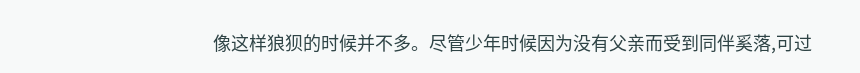像这样狼狈的时候并不多。尽管少年时候因为没有父亲而受到同伴奚落,可过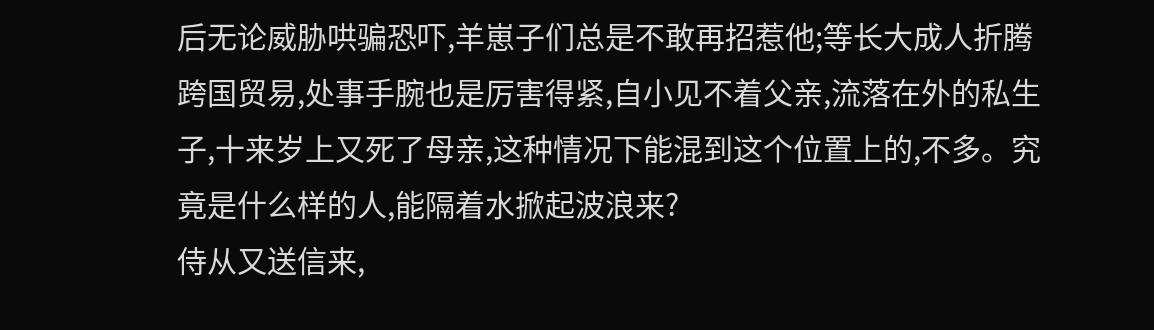后无论威胁哄骗恐吓,羊崽子们总是不敢再招惹他;等长大成人折腾跨国贸易,处事手腕也是厉害得紧,自小见不着父亲,流落在外的私生子,十来岁上又死了母亲,这种情况下能混到这个位置上的,不多。究竟是什么样的人,能隔着水掀起波浪来?
侍从又送信来,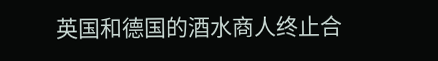英国和德国的酒水商人终止合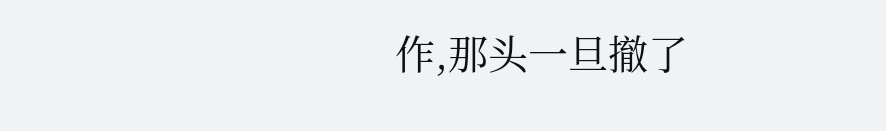作,那头一旦撤了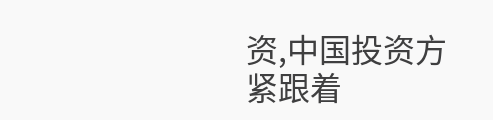资,中国投资方紧跟着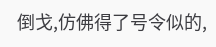倒戈,仿佛得了号令似的,